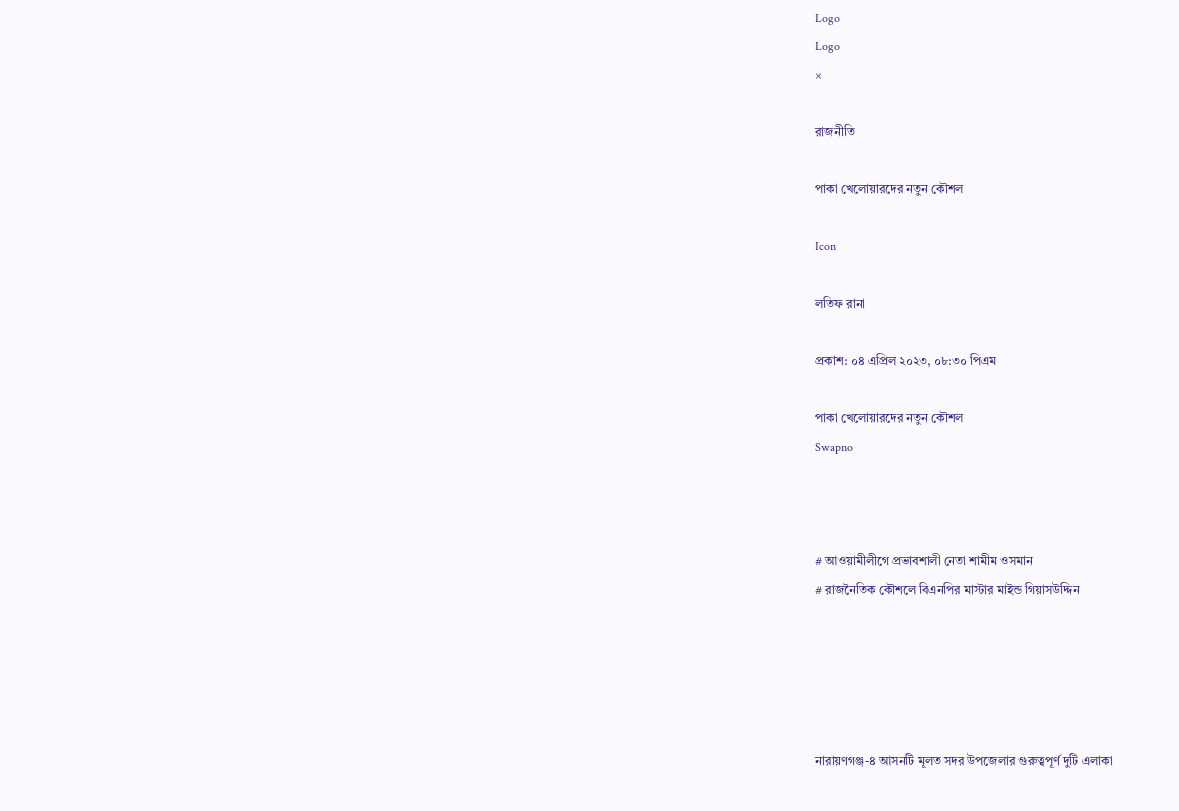Logo
Logo
×

রাজনীতি

পাকা খেলোয়ারদের নতুন কৌশল

Icon

লতিফ রানা

প্রকাশ: ০৪ এপ্রিল ২০২৩, ০৮:৩০ পিএম

পাকা খেলোয়ারদের নতুন কৌশল
Swapno



# আওয়ামীলীগে প্রভাবশালী নেতা শামীম ওসমান
# রাজনৈতিক কৌশলে বিএনপির মাস্টার মাইন্ড গিয়াসউদ্দিন





নারায়ণগঞ্জ-৪ আসনটি মূলত সদর উপজেলার গুরুত্বপূর্ণ দুটি এলাকা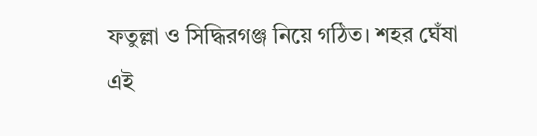ফতুল্লা ও সিদ্ধিরগঞ্জ নিয়ে গঠিত। শহর ঘেঁষা এই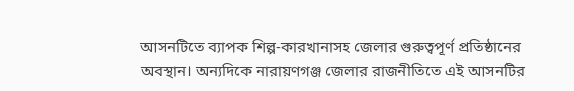আসনটিতে ব্যাপক শিল্প-কারখানাসহ জেলার গুরুত্বপূর্ণ প্রতিষ্ঠানের অবস্থান। অন্যদিকে নারায়ণগঞ্জ জেলার রাজনীতিতে এই আসনটির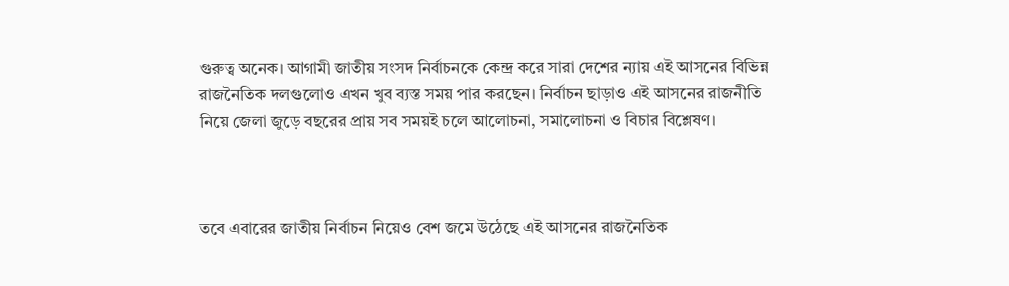গুরুত্ব অনেক। আগামী জাতীয় সংসদ নির্বাচনকে কেন্দ্র করে সারা দেশের ন্যায় এই আসনের বিভিন্ন রাজনৈতিক দলগুলোও এখন খুব ব্যস্ত সময় পার করছেন। নির্বাচন ছাড়াও এই আসনের রাজনীতি নিয়ে জেলা জুড়ে বছরের প্রায় সব সময়ই চলে আলোচনা, সমালোচনা ও বিচার বিশ্লেষণ।



তবে এবারের জাতীয় নির্বাচন নিয়েও বেশ জমে উঠেছে এই আসনের রাজনৈতিক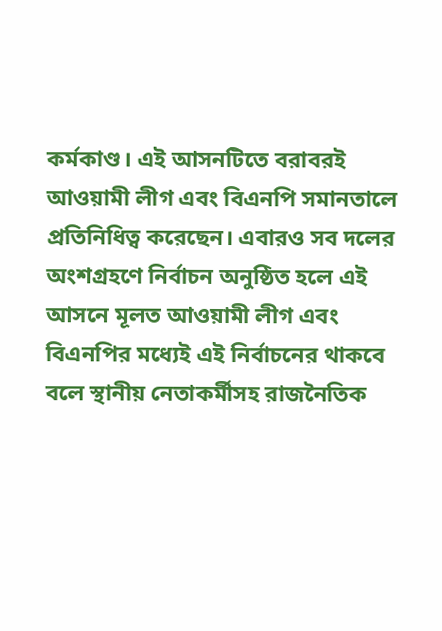কর্মকাণ্ড। এই আসনটিতে বরাবরই আওয়ামী লীগ এবং বিএনপি সমানতালে প্রতিনিধিত্ব করেছেন। এবারও সব দলের অংশগ্রহণে নির্বাচন অনুষ্ঠিত হলে এই আসনে মূলত আওয়ামী লীগ এবং বিএনপির মধ্যেই এই নির্বাচনের থাকবে বলে স্থানীয় নেতাকর্মীসহ রাজনৈতিক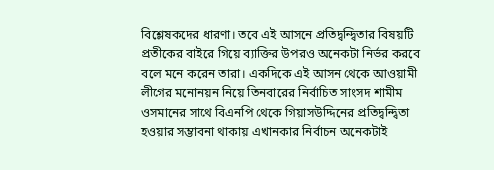বিশ্লেষকদের ধারণা। তবে এই আসনে প্রতিদ্বন্দ্বিতার বিষয়টি প্রতীকের বাইরে গিয়ে ব্যাক্তির উপরও অনেকটা নির্ভর করবে বলে মনে করেন তারা। একদিকে এই আসন থেকে আওয়ামী লীগের মনোনয়ন নিয়ে তিনবারের নির্বাচিত সাংসদ শামীম ওসমানের সাথে বিএনপি থেকে গিয়াসউদ্দিনের প্রতিদ্বন্দ্বিতা হওয়ার সম্ভাবনা থাকায় এখানকার নির্বাচন অনেকটাই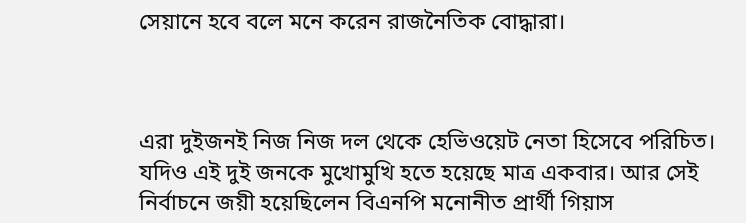সেয়ানে হবে বলে মনে করেন রাজনৈতিক বোদ্ধারা।



এরা দুইজনই নিজ নিজ দল থেকে হেভিওয়েট নেতা হিসেবে পরিচিত। যদিও এই দুই জনকে মুখোমুখি হতে হয়েছে মাত্র একবার। আর সেই নির্বাচনে জয়ী হয়েছিলেন বিএনপি মনোনীত প্রার্থী গিয়াস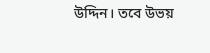উদ্দিন। তবে উভয়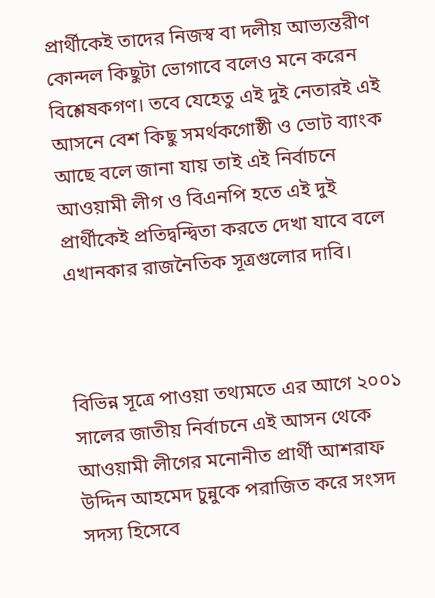প্রার্থীকেই তাদের নিজস্ব বা দলীয় আভ্যন্তরীণ কোন্দল কিছুটা ভোগাবে বলেও মনে করেন বিশ্লেষকগণ। তবে যেহেতু এই দুই নেতারই এই আসনে বেশ কিছু সমর্থকগোষ্ঠী ও ভোট ব্যাংক আছে বলে জানা যায় তাই এই নির্বাচনে আওয়ামী লীগ ও বিএনপি হতে এই দুই প্রার্থীকেই প্রতিদ্বন্দ্বিতা করতে দেখা যাবে বলে এখানকার রাজনৈতিক সূত্রগুলোর দাবি।



বিভিন্ন সূত্রে পাওয়া তথ্যমতে এর আগে ২০০১ সালের জাতীয় নির্বাচনে এই আসন থেকে আওয়ামী লীগের মনোনীত প্রার্থী আশরাফ উদ্দিন আহমেদ চুন্নুকে পরাজিত করে সংসদ সদস্য হিসেবে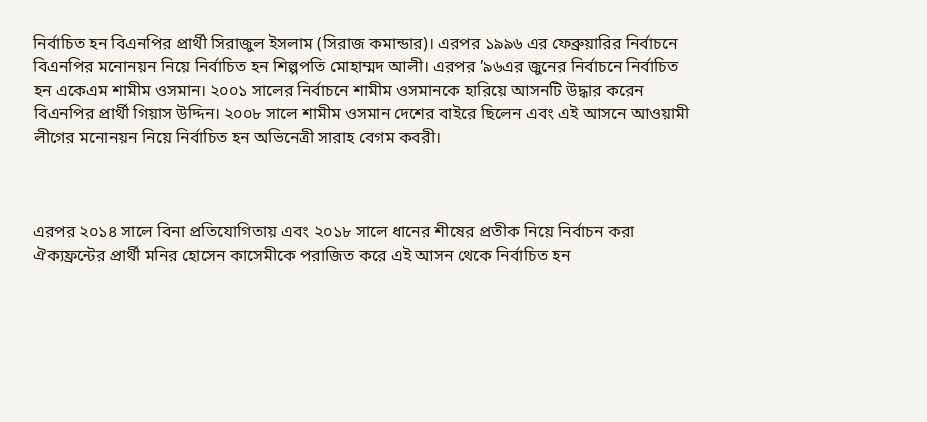নির্বাচিত হন বিএনপির প্রার্থী সিরাজুল ইসলাম (সিরাজ কমান্ডার)। এরপর ১৯৯৬ এর ফেব্রুয়ারির নির্বাচনে বিএনপির মনোনয়ন নিয়ে নির্বাচিত হন শিল্পপতি মোহাম্মদ আলী। এরপর ’৯৬এর জুনের নির্বাচনে নির্বাচিত হন একেএম শামীম ওসমান। ২০০১ সালের নির্বাচনে শামীম ওসমানকে হারিয়ে আসনটি উদ্ধার করেন বিএনপির প্রার্থী গিয়াস উদ্দিন। ২০০৮ সালে শামীম ওসমান দেশের বাইরে ছিলেন এবং এই আসনে আওয়ামী লীগের মনোনয়ন নিয়ে নির্বাচিত হন অভিনেত্রী সারাহ বেগম কবরী।



এরপর ২০১৪ সালে বিনা প্রতিযোগিতায় এবং ২০১৮ সালে ধানের শীষের প্রতীক নিয়ে নির্বাচন করা ঐক্যফ্রন্টের প্রার্থী মনির হোসেন কাসেমীকে পরাজিত করে এই আসন থেকে নির্বাচিত হন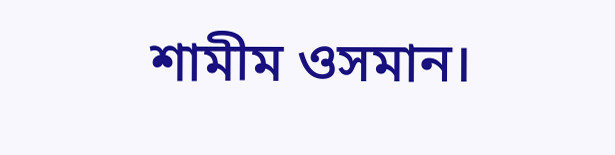শামীম ওসমান।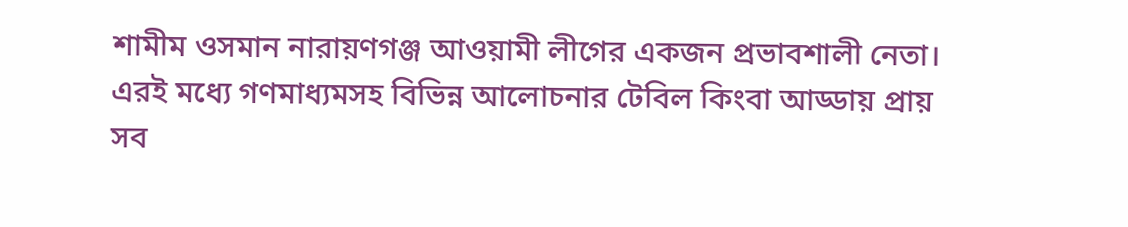শামীম ওসমান নারায়ণগঞ্জ আওয়ামী লীগের একজন প্রভাবশালী নেতা। এরই মধ্যে গণমাধ্যমসহ বিভিন্ন আলোচনার টেবিল কিংবা আড্ডায় প্রায় সব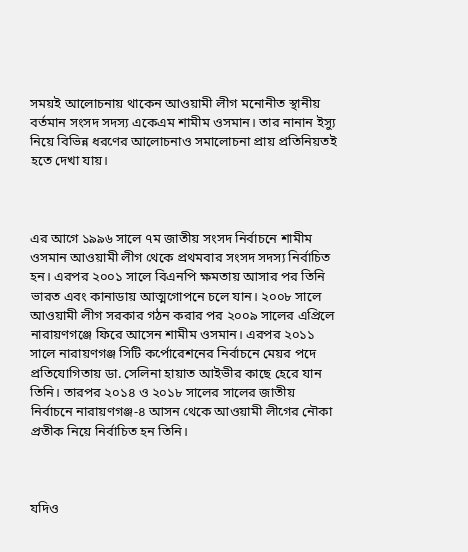সময়ই আলোচনায় থাকেন আওয়ামী লীগ মনোনীত স্থানীয় বর্তমান সংসদ সদস্য একেএম শামীম ওসমান। তার নানান ইস্যু নিয়ে বিভিন্ন ধরণের আলোচনাও সমালোচনা প্রায় প্রতিনিয়তই হতে দেখা যায়।



এর আগে ১৯৯৬ সালে ৭ম জাতীয় সংসদ নির্বাচনে শামীম ওসমান আওয়ামী লীগ থেকে প্রথমবার সংসদ সদস্য নির্বাচিত হন। এরপর ২০০১ সালে বিএনপি ক্ষমতায় আসার পর তিনি ভারত এবং কানাডায় আত্মগোপনে চলে যান। ২০০৮ সালে আওয়ামী লীগ সরকার গঠন করার পর ২০০৯ সালের এপ্রিলে নারায়ণগঞ্জে ফিরে আসেন শামীম ওসমান। এরপর ২০১১ সালে নারায়ণগঞ্জ সিটি কর্পোরেশনের নির্বাচনে মেয়র পদে প্রতিযোগিতায় ডা. সেলিনা হায়াত আইভীর কাছে হেরে যান তিনি। তারপর ২০১৪ ও ২০১৮ সালের সালের জাতীয় নির্বাচনে নারায়ণগঞ্জ-৪ আসন থেকে আওয়ামী লীগের নৌকা প্রতীক নিয়ে নির্বাচিত হন তিনি।



যদিও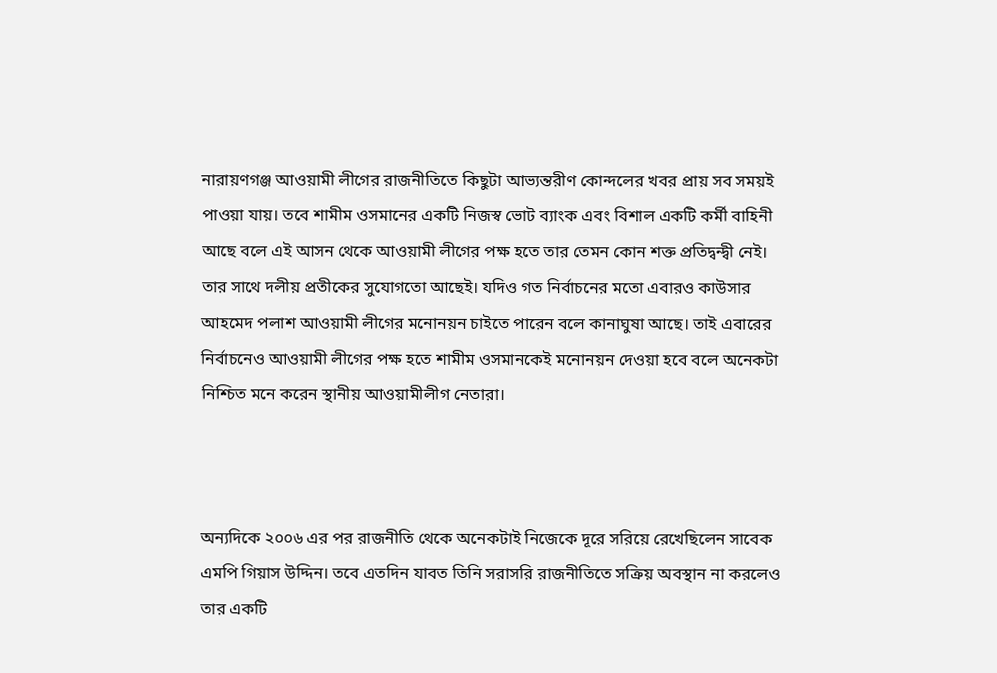নারায়ণগঞ্জ আওয়ামী লীগের রাজনীতিতে কিছুটা আভ্যন্তরীণ কোন্দলের খবর প্রায় সব সময়ই পাওয়া যায়। তবে শামীম ওসমানের একটি নিজস্ব ভোট ব্যাংক এবং বিশাল একটি কর্মী বাহিনী আছে বলে এই আসন থেকে আওয়ামী লীগের পক্ষ হতে তার তেমন কোন শক্ত প্রতিদ্বন্দ্বী নেই। তার সাথে দলীয় প্রতীকের সুযোগতো আছেই। যদিও গত নির্বাচনের মতো এবারও কাউসার আহমেদ পলাশ আওয়ামী লীগের মনোনয়ন চাইতে পারেন বলে কানাঘুষা আছে। তাই এবারের নির্বাচনেও আওয়ামী লীগের পক্ষ হতে শামীম ওসমানকেই মনোনয়ন দেওয়া হবে বলে অনেকটা নিশ্চিত মনে করেন স্থানীয় আওয়ামীলীগ নেতারা।



অন্যদিকে ২০০৬ এর পর রাজনীতি থেকে অনেকটাই নিজেকে দূরে সরিয়ে রেখেছিলেন সাবেক এমপি গিয়াস উদ্দিন। তবে এতদিন যাবত তিনি সরাসরি রাজনীতিতে সক্রিয় অবস্থান না করলেও তার একটি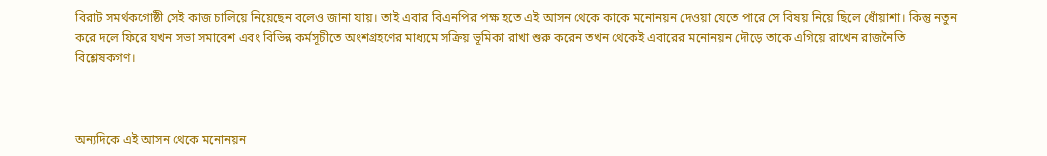বিরাট সমর্থকগোষ্ঠী সেই কাজ চালিয়ে নিয়েছেন বলেও জানা যায়। তাই এবার বিএনপির পক্ষ হতে এই আসন থেকে কাকে মনোনয়ন দেওয়া যেতে পারে সে বিষয় নিয়ে ছিলে ধোঁয়াশা। কিন্তু নতুন করে দলে ফিরে যখন সভা সমাবেশ এবং বিভিন্ন কর্মসূচীতে অংশগ্রহণের মাধ্যমে সক্রিয় ভূমিকা রাখা শুরু করেন তখন থেকেই এবারের মনোনয়ন দৌড়ে তাকে এগিয়ে রাখেন রাজনৈতি বিশ্লেষকগণ।



অন্যদিকে এই আসন থেকে মনোনয়ন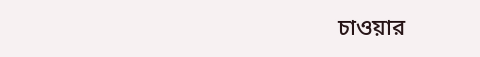চাওয়ার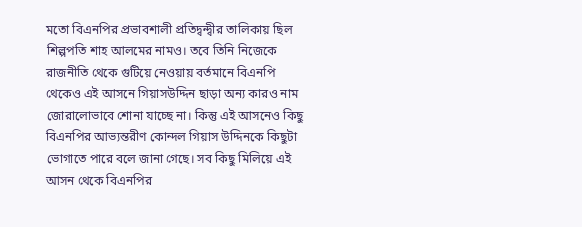মতো বিএনপির প্রভাবশালী প্রতিদ্বন্দ্বীর তালিকায় ছিল শিল্পপতি শাহ আলমের নামও। তবে তিনি নিজেকে রাজনীতি থেকে গুটিয়ে নেওয়ায় বর্তমানে বিএনপি থেকেও এই আসনে গিয়াসউদ্দিন ছাড়া অন্য কারও নাম জোরালোভাবে শোনা যাচ্ছে না। কিন্তু এই আসনেও কিছু বিএনপির আভ্যন্তরীণ কোন্দল গিয়াস উদ্দিনকে কিছুটা ভোগাতে পারে বলে জানা গেছে। সব কিছু মিলিয়ে এই আসন থেকে বিএনপির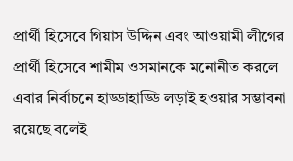প্রার্থী হিসেবে গিয়াস উদ্দিন এবং আওয়ামী লীগের প্রার্থী হিসেবে শামীম ওসমানকে মনোনীত করলে এবার নির্বাচনে হাড্ডাহাড্ডি লড়াই হওয়ার সম্ভাবনা রয়েছে বলেই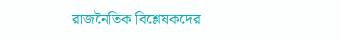রাজনৈতিক বিশ্লেষকদের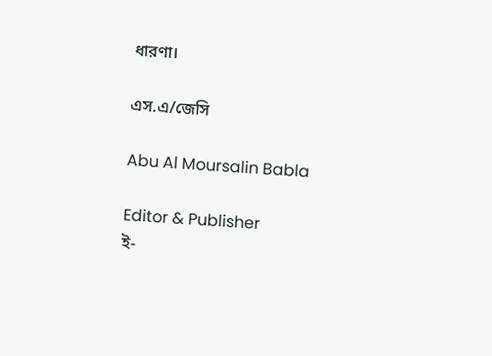ধারণা।

এস.এ/জেসি

Abu Al Moursalin Babla

Editor & Publisher
ই-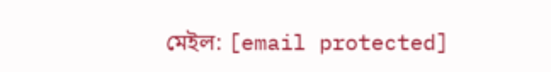মেইল: [email protected]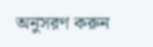অনুসরণ করুন